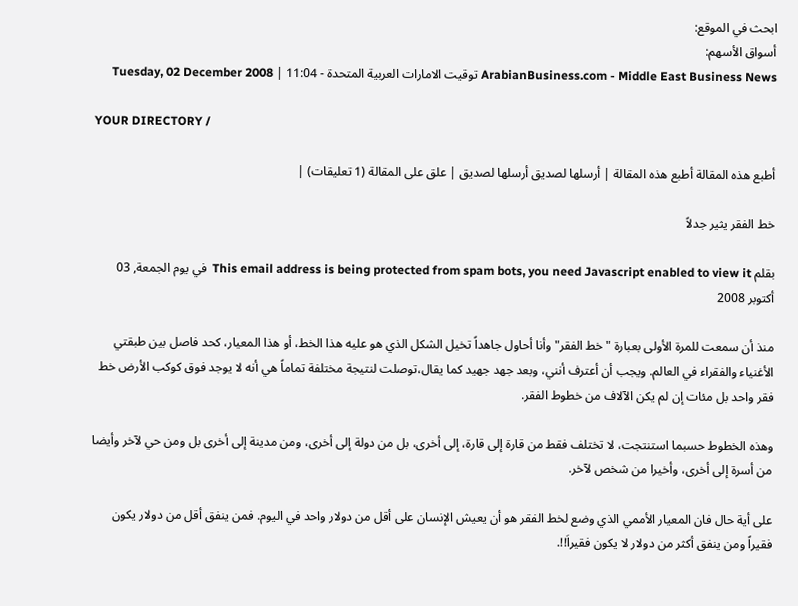ابحث في الموقع:
أسواق الأسهم:
ArabianBusiness.com - Middle East Business News توقيت الامارات العربية المتحدة - 11:04 | Tuesday, 02 December 2008

YOUR DIRECTORY /

أطبع هذه المقالة أطبع هذه المقالة | أرسلها لصديق أرسلها لصديق | علق على المقالة (1 تعليقات) |

خط الفقر يثير جدلاً

بقلم This email address is being protected from spam bots, you need Javascript enabled to view it  في يوم الجمعة, 03 أكتوبر 2008

منذ أن سمعت للمرة الأولى بعبارة "خط الفقر" وأنا أحاول جاهداً تخيل الشكل الذي هو عليه هذا الخط، أو هذا المعيار، كحد فاصل بين طبقتي الأغنياء والفقراء في العالم. ويجب أن أعترف أنني، وبعد جهد جهيد كما يقال،توصلت لنتيجة مختلفة تماماً هي أنه لا يوجد فوق كوكب الأرض خط فقر واحد بل مئات إن لم يكن الآلاف من خطوط الفقر.

وهذه الخطوط حسبما استنتجت، لا تختلف فقط من قارة إلى قارة، إلى أخرى، بل من دولة إلى أخرى، ومن مدينة إلى أخرى بل ومن حي لآخر وأيضا من أسرة إلى أخرى، وأخيرا من شخص لآخر.

على أية حال فان المعيار الأممي الذي وضع لخط الفقر هو أن يعيش الإنسان على أقل من دولار واحد في اليوم. فمن ينفق أقل من دولار يكون فقيراً ومن ينفق أكثر من دولار لا يكون فقيراَ!!.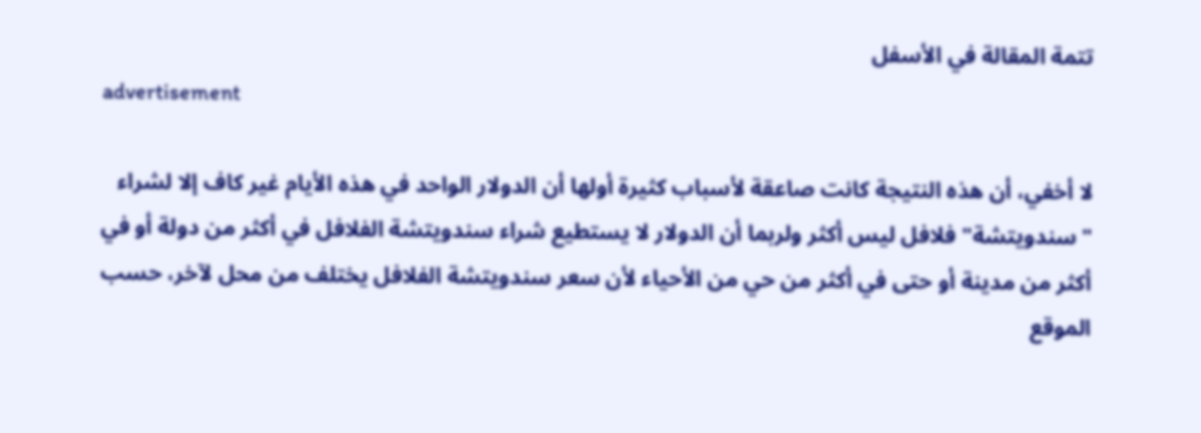تتمة المقالة في الأسفل
advertisement

لا أخفي، أن هذه النتيجة كانت صاعقة لأسباب كثيرة أولها أن الدولار الواحد في هذه الأيام غير كاف إلا لشراء "سندويتشة" فلافل ليس أكثر ولربما أن الدولار لا يستطيع شراء سندويتشة الفلافل في أكثر من دولة أو في أكثر من مدينة أو حتى في أكثر من حي من الأحياء لأن سعر سندويتشة الفلافل يختلف من محل لآخر، حسب الموقع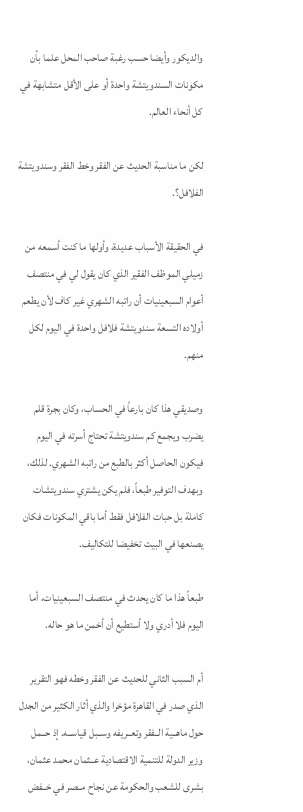والديكور وأيضا حسب رغبة صاحب المحل علما بأن مكونات السندويتشة واحدة أو على الأقل متشابهة في كل أنحاء العالم.

لكن ما مناسبة الحديث عن الفقر وخط الفقر وسندويتشة الفلافل؟.

في الحقيقة الأسباب عديدة، وأولها ما كنت أسمعه من زميلي الموظف الفقير الذي كان يقول لي في منتصف أعوام السبعينيات أن راتبه الشهري غير كاف لأن يطعم أولاده التسعة سندويتشة فلافل واحدة في اليوم لكل منهم.

وصديقي هذا كان بارعاً في الحساب، وكان بجرة قلم يضرب ويجمع كم سندويتشة تحتاج أسرته في اليوم فيكون الحاصل أكثر بالطبع من راتبه الشهري. لذلك، وبهدف التوفير طبعاً، فلم يكن يشتري سندويتشات كاملة بل حبات الفلافل فقط أما باقي المكونات فكان يصنعها في البيت تخفيضا للتكاليف.

طبعاً هذا ما كان يحدث في منتصف السبعينيات، أما اليوم فلا أدري ولا أستطيع أن أخمن ما هو حاله.

أم السبب الثاني للحديث عن الفقر وخطه فهو التقرير الذي صدر في القاهرة مؤخرا والذي أثار الكثير من الجدل حول ماهــية الــفقر وتعــريفه وســبل قياســه. إذ حــمل وزير الدولة للتنمية الاقتصادية عــثمان محمد عثمان، بشرى للشعب والحكومة عن نجاح مــصر في خــفض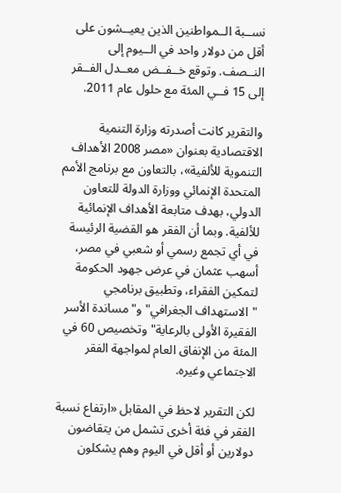نســبة الــمواطنين الذين يعيــشون على أقل من دولار واحد في الــيوم إلى النــصف. وتوقع خــفــض معــدل الفــقر إلى 15 فــي المئة مع حلول عام 2011.

والتقرير كانت أصدرته وزارة التنمية الاقتصادية بعنوان «مصر 2008 الأهداف التنموية للألفية»، بالتعاون مع برنامج الأمم المتحدة الإنمائي ووزارة الدولة للتعاون الدولي، بهدف متابعة الأهداف الإنمائية للألفية. وبما أن الفقر هو القضية الرئيسة في أي تجمع رسمي أو شعبي في مصر، أسهب عثمان في عرض جهود الحكومة لتمكين الفقراء، وتطبيق برنامجي "الاستهداف الجغرافي" و"مساندة الأسر الفقيرة الأولى بالرعاية" وتخصيص 60 في المئة من الإنفاق العام لمواجهة الفقر الاجتماعي وغيره.

لكن التقرير لاحظ في المقابل «ارتفاع نسبة الفقر في فئة أخرى تشمل من يتقاضون دولارين أو أقل في اليوم وهم يشكلون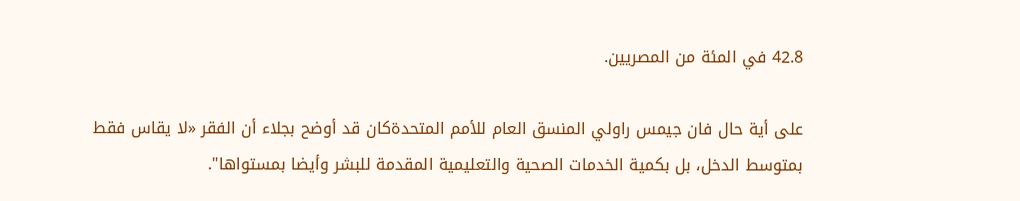42.8 في المئة من المصريين.

على أية حال فان جيمس راولي المنسق العام للأمم المتحدةكان قد أوضح بجلاء أن الفقر «لا يقاس فقط بمتوسط الدخل، بل بكمية الخدمات الصحية والتعليمية المقدمة للبشر وأيضا بمستواها".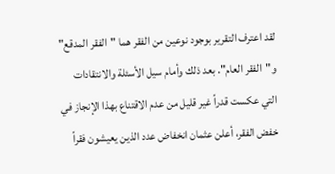لقد اعترف التقرير بوجود نوعين من الفقر هما "الفقر المدقع" و"الفقر العام". بعد ذلك وأمام سيل الأسئلة والانتقادات التي عكست قدراً غير قليل من عدم الاقتناع بهذا الإنجاز في خفض الفقر، أعلن عثمان انخفاض عدد الذين يعيشون فقراً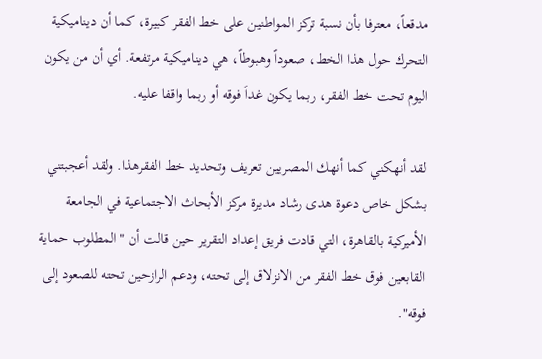مدقعاً، معترفا بأن نسبة تركز المواطنين على خط الفقر كبيرة، كما أن ديناميكية التحرك حول هذا الخط، صعوداً وهبوطاً، هي ديناميكية مرتفعة. أي أن من يكون اليوم تحت خط الفقر، ربما يكون غداَ فوقه أو ربما واقفا عليه.

لقد أنهكني كما أنهك المصريين تعريف وتحديد خط الفقرهذا. ولقد أعجبتني بشكل خاص دعوة هدى رشاد مديرة مركز الأبحاث الاجتماعية في الجامعة الأميركية بالقاهرة، التي قادت فريق إعداد التقرير حين قالت أن "المطلوب حماية القابعين فوق خط الفقر من الانزلاق إلى تحته، ودعم الرازحين تحته للصعود إلى فوقه".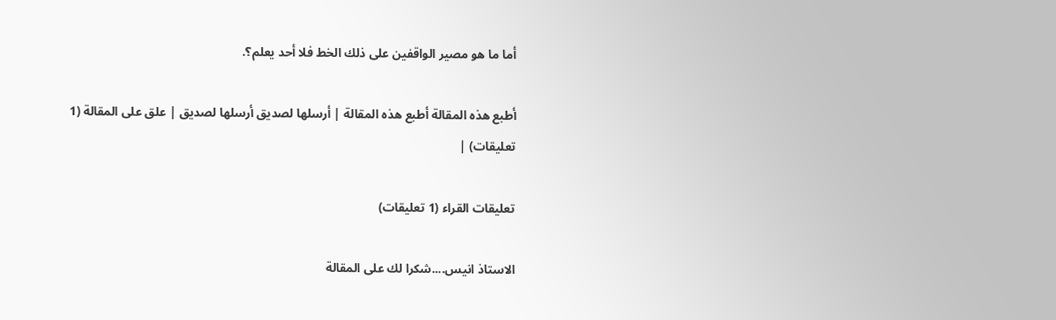أما ما هو مصير الواقفين على ذلك الخط فلا أحد يعلم؟.

أطبع هذه المقالة أطبع هذه المقالة | أرسلها لصديق أرسلها لصديق | علق على المقالة (1 تعليقات) |

تعليقات القراء (1 تعليقات)

الاستاذ انيس....شكرا لك على المقالة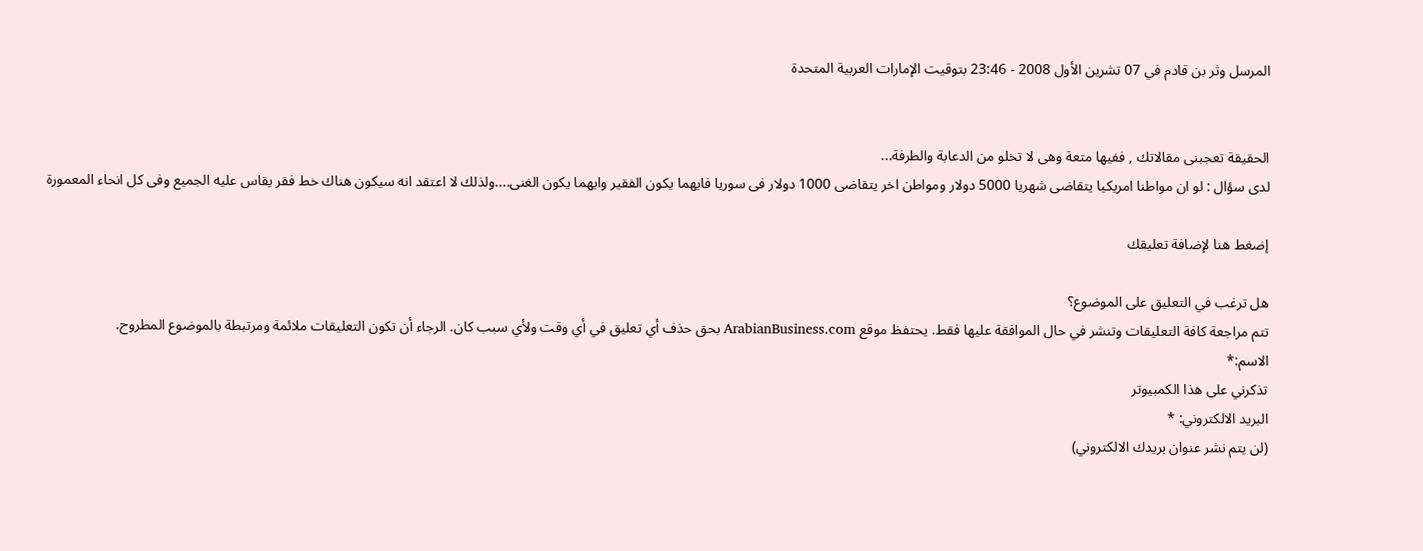المرسل وثر بن قادم في 07 تشرين الأول 2008 - 23:46 بتوقيت الإمارات العربية المتحدة


الحقيقة تعجبنى مقالاتك , ففيها متعة وهى لا تخلو من الدعابة والطرفة...
لدى سؤال : لو ان مواطنا امريكيا يتقاضى شهريا 5000 دولار ومواطن اخر يتقاضى 1000 دولار فى سوريا فايهما يكون الفقير وايهما يكون الغنى....ولذلك لا اعتقد انه سيكون هناك خط فقر يقاس عليه الجميع وفى كل انحاء المعمورة

إضغط هنا لإضافة تعليقك

هل ترغب في التعليق على الموضوع؟
تتم مراجعة كافة التعليقات وتنشر في حال الموافقة عليها فقط. يحتفظ موقع ArabianBusiness.com بحق حذف أي تعليق في أي وقت ولأي سبب كان. الرجاء أن تكون التعليقات ملائمة ومرتبطة بالموضوع المطروح.
الاسم:*
تذكرني على هذا الكمبيوتر
البريد الالكتروني: *
(لن يتم نشر عنوان بريدك الالكتروني)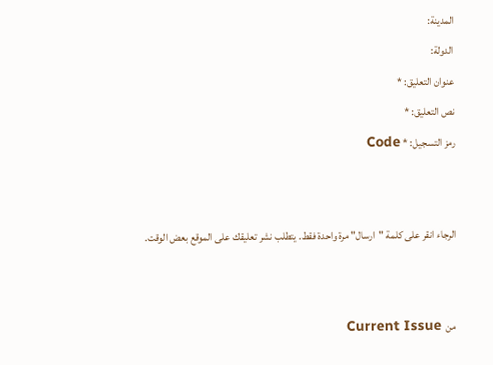المدينة:
الدولة:
عنوان التعليق: *
نص التعليق: *
رمز التسجيل: * Code


الرجاء انقر على كلمة "ارسال" مرة واحدة فقط. يتطلب نشر تعليقك على الموقع بعض الوقت.


من  Current Issue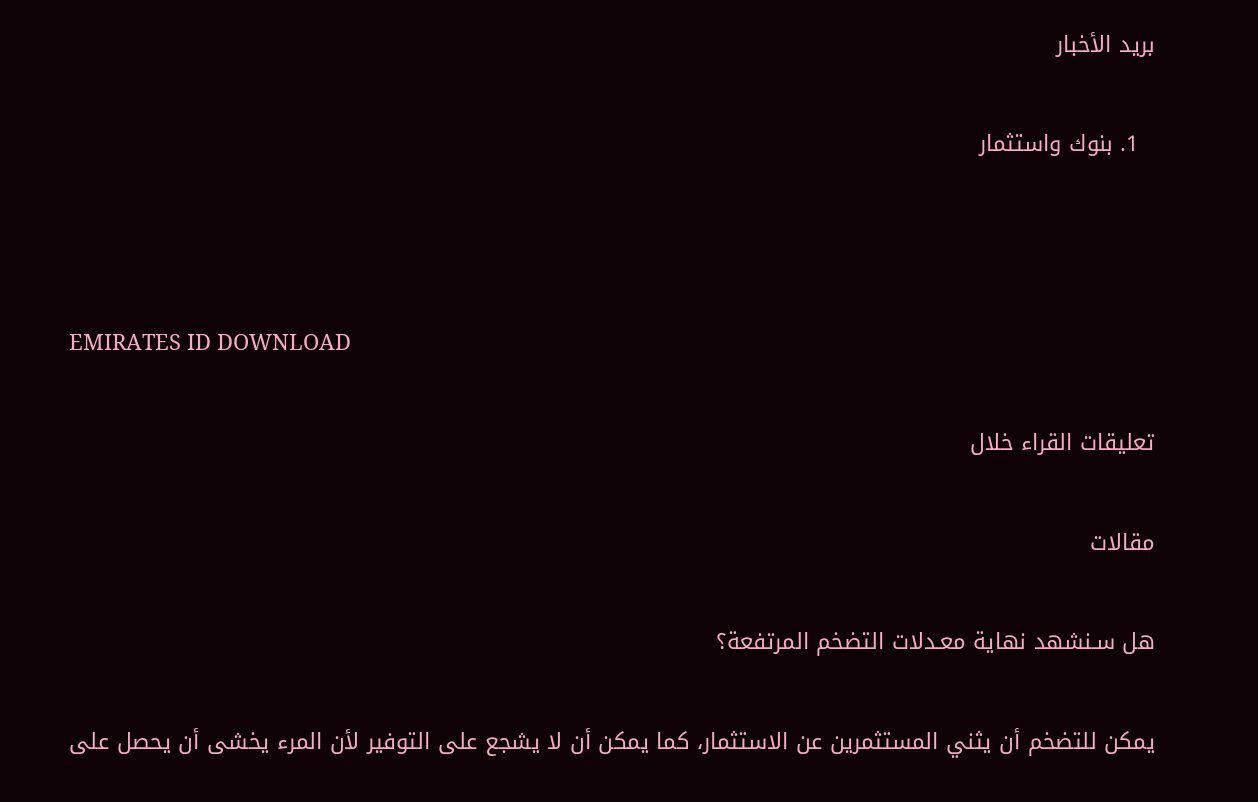بريد الأخبار

  1. بنوك واستثمار



EMIRATES ID DOWNLOAD

تعليقات القراء خلال

مقالات

هل سـنشهد نهاية معـدلات التضخم المرتفعة؟

يمكن للتضخم أن يثني المستثمرين عن الاستثمار، كما يمكن أن لا يشجع على التوفير لأن المرء يخشى أن يحصل على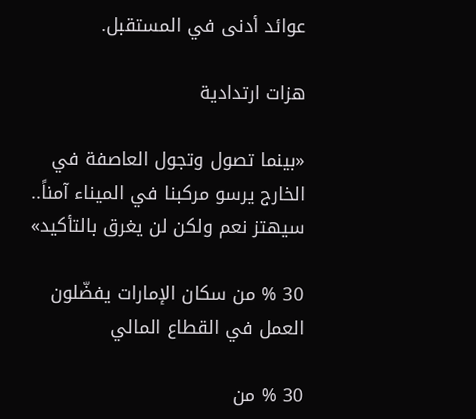عوائد أدنى في المستقبل.

هزات ارتدادية

«بينما تصول وتجول العاصفة في الخارج يرسو مركبنا في الميناء آمناً.. سيهتز نعم ولكن لن يغرق بالتأكيد»

30 % من سكان الإمارات يفضّلون العمل في القطاع المالي

30 % من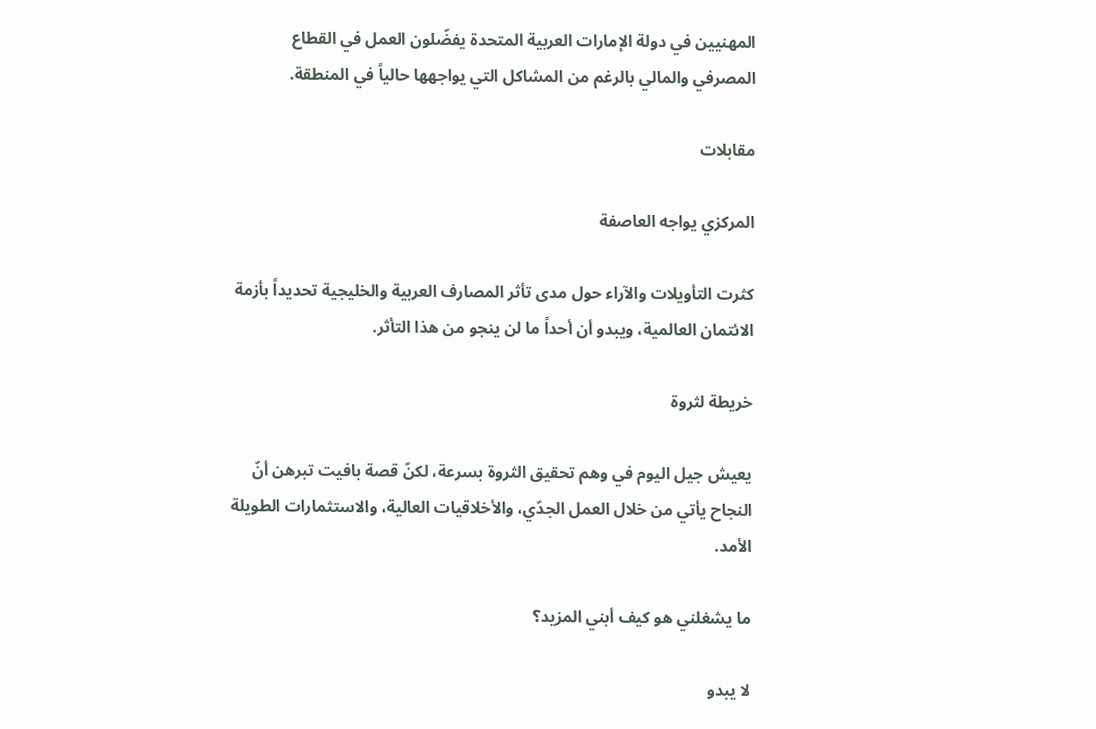المهنيين في دولة الإمارات العربية المتحدة يفضّلون العمل في القطاع المصرفي والمالي بالرغم من المشاكل التي يواجهها حالياً في المنطقة.

مقابلات

المركزي يواجه العاصفة

كثرت التأويلات والآراء حول مدى تأثر المصارف العربية والخليجية تحديداً بأزمة الائتمان العالمية، ويبدو أن أحداً ما لن ينجو من هذا التأثر.

خريطة لثروة

يعيش جيل اليوم في وهم تحقيق الثروة بسرعة، لكنّ قصة بافيت تبرهن أنّ النجاح يأتي من خلال العمل الجدّي، والأخلاقيات العالية، والاستثمارات الطويلة الأمد.

ما يشغلني هو كيف أبني المزيد؟

لا يبدو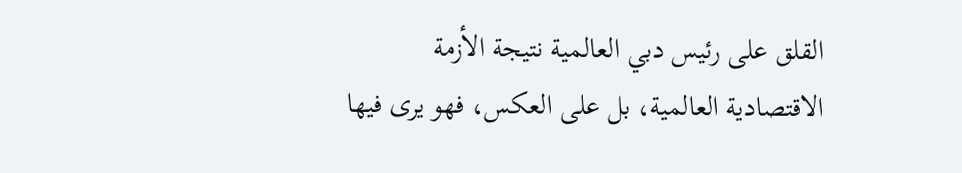القلق على رئيس دبي العالمية نتيجة الأزمة الاقتصادية العالمية، بل على العكس، فهو يرى فيها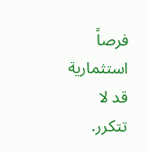فرصاً استثمارية قد لا تتكرر.